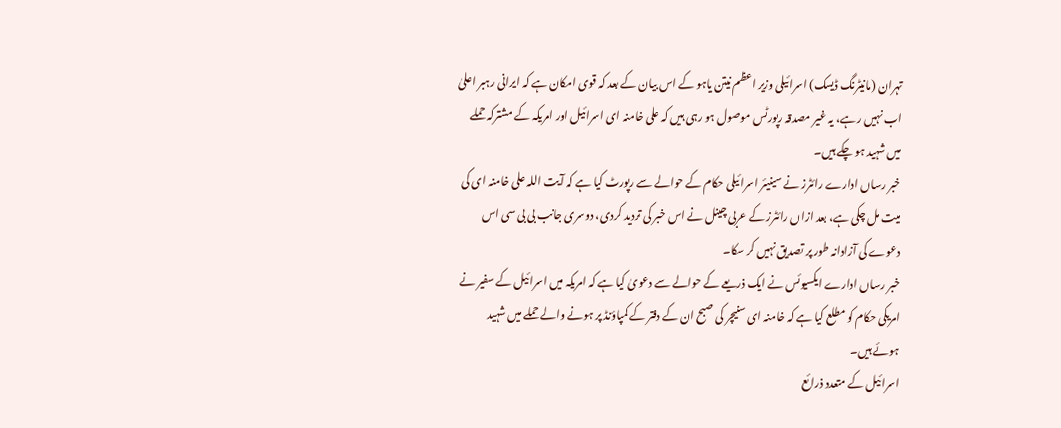تہران (مانیٹرنگ ڈیسک) اسرائیلی وزیر اعظم نیتن یاہو کے اس بیان کے بعد کہ قوی امکان ہے کہ ایرانی رہبر اعلیٰ اب نہیں رہے، یہ غیر مصدقہ رپورٹس موصول ہو رہی ہیں کہ علی خامنہ ای اسرائیل اور امریکہ کے مشترکہ حملے میں شہید ہو چکے ہیں۔
خبر رساں ادارے رائٹرز نے سینیئر اسرائیلی حکام کے حوالے سے رپورٹ کیا ہے کہ آیت اللہ علی خامنہ ای کی میت مل چکی ہے، بعد ازاں رائٹرز کے عربی چینل نے اس خبر کی تردید کردی، دوسری جانب بی بی سی اس دعوے کی آزادانہ طور پر تصدیق نہیں کر سکا۔
خبر رساں ادارے ایکسیوئس نے ایک ذریعے کے حوالے سے دعویٰ کیا ہے کہ امریکہ میں اسرائیل کے سفیر نے امریکی حکام کو مطلع کیا ہے کہ خامنہ ای سنیچر کی صبح ان کے دفتر کے کمپاؤنڈ پر ہونے والے حملے میں شہید ہوئے ہیں۔
اسرائیل کے متعدد ذرائع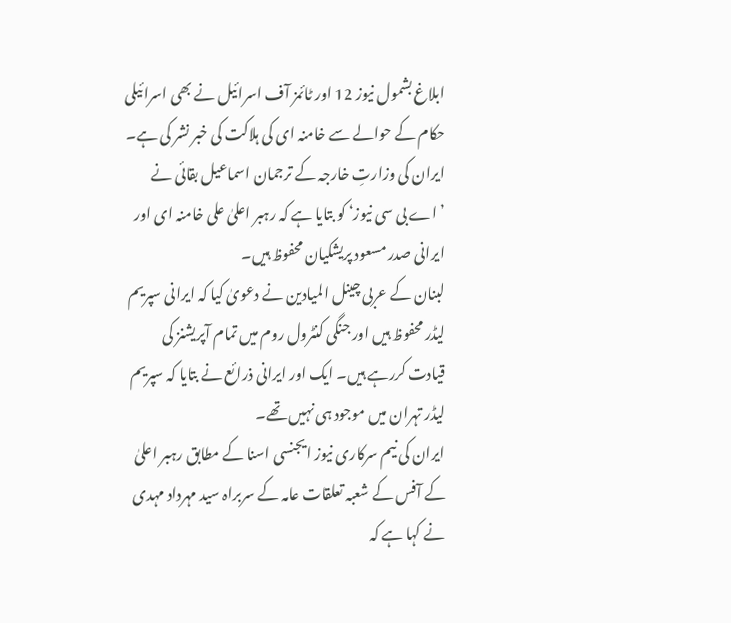ابلاغ بشمول نیوز 12 اور ٹائمز آف اسرائیل نے بھی اسرائیلی حکام کے حوالے سے خامنہ ای کی ہلاکت کی خبر نشر کی ہے۔
ایران کی وزارتِ خارجہ کے ترجمان اسماعیل بقائی نے ’اے بی سی نیوز‘ کو بتایا ہے کہ رہبر اعلیٰ علی خامنہ ای اور ایرانی صدر مسعود پریشکیان محفوظ ہیں۔
لبنان کے عربی چینل المیادین نے دعویٰ کیا کہ ایرانی سپریم لیڈر محفوظ ہیں اور جنگی کنٹرول روم میں تمام آپریشنز کی قیادت کررہے ہیں۔ ایک اور ایرانی ذرائع نے بتایا کہ سپریم لیڈر تہران میں موجود ہی نہیں تھے۔
ایران کی نیم سرکاری نیوز ایجنسی اسنا کے مطابق رہبر اعلیٰ کے آفس کے شعبہ تعلقات عامہ کے سربراہ سید مہرداد مہدی نے کہا ہے کہ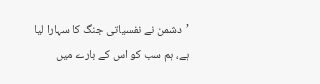’دشمن نے نفسیاتی جنگ کا سہارا لیا ہے، ہم سب کو اس کے بارے میں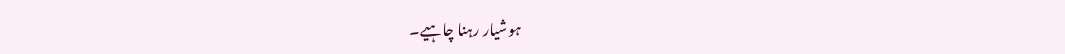ہوشیار رہنا چاہیے۔